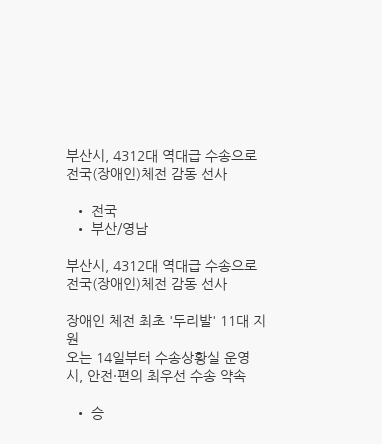부산시, 4312대 역대급 수송으로 전국(장애인)체전 감동 선사

  • 전국
  • 부산/영남

부산시, 4312대 역대급 수송으로 전국(장애인)체전 감동 선사

장애인 체전 최초 '두리발' 11대 지원
오는 14일부터 수송상황실 운영
시, 안전·편의 최우선 수송 약속

  • 승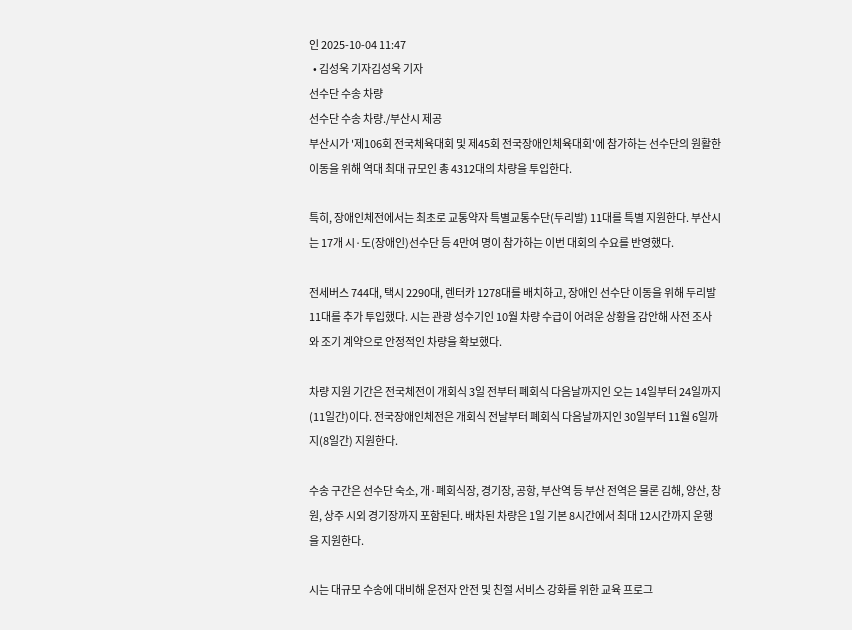인 2025-10-04 11:47
  • 김성욱 기자김성욱 기자
선수단 수송 차량
선수단 수송 차량./부산시 제공
부산시가 '제106회 전국체육대회 및 제45회 전국장애인체육대회'에 참가하는 선수단의 원활한 이동을 위해 역대 최대 규모인 총 4312대의 차량을 투입한다.

특히, 장애인체전에서는 최초로 교통약자 특별교통수단(두리발) 11대를 특별 지원한다. 부산시는 17개 시·도(장애인)선수단 등 4만여 명이 참가하는 이번 대회의 수요를 반영했다.

전세버스 744대, 택시 2290대, 렌터카 1278대를 배치하고, 장애인 선수단 이동을 위해 두리발 11대를 추가 투입했다. 시는 관광 성수기인 10월 차량 수급이 어려운 상황을 감안해 사전 조사와 조기 계약으로 안정적인 차량을 확보했다.

차량 지원 기간은 전국체전이 개회식 3일 전부터 폐회식 다음날까지인 오는 14일부터 24일까지(11일간)이다. 전국장애인체전은 개회식 전날부터 폐회식 다음날까지인 30일부터 11월 6일까지(8일간) 지원한다.

수송 구간은 선수단 숙소, 개·폐회식장, 경기장, 공항, 부산역 등 부산 전역은 물론 김해, 양산, 창원, 상주 시외 경기장까지 포함된다. 배차된 차량은 1일 기본 8시간에서 최대 12시간까지 운행을 지원한다.

시는 대규모 수송에 대비해 운전자 안전 및 친절 서비스 강화를 위한 교육 프로그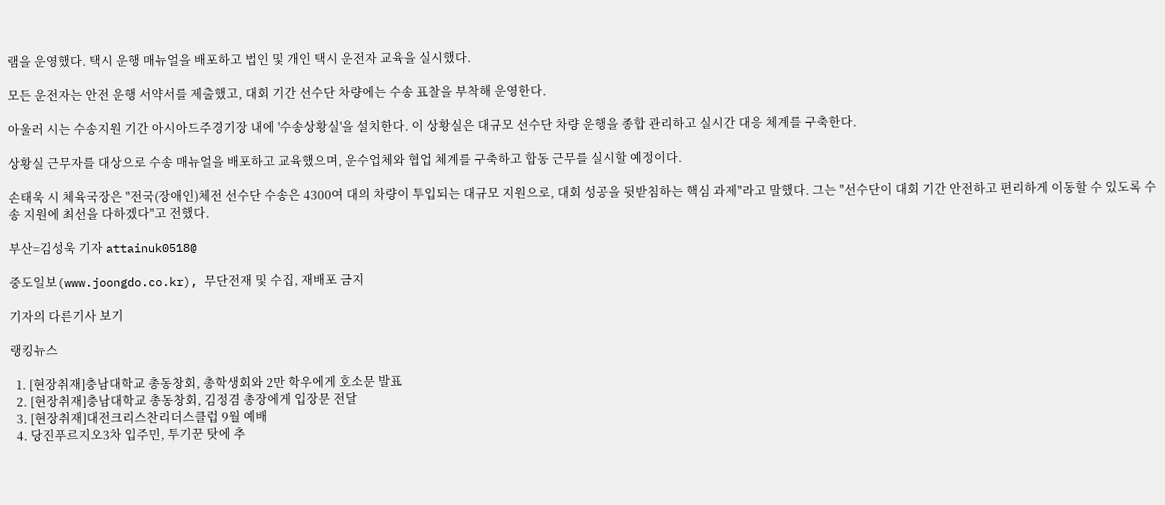램을 운영했다. 택시 운행 매뉴얼을 배포하고 법인 및 개인 택시 운전자 교육을 실시했다.

모든 운전자는 안전 운행 서약서를 제출했고, 대회 기간 선수단 차량에는 수송 표찰을 부착해 운영한다.

아울러 시는 수송지원 기간 아시아드주경기장 내에 '수송상황실'을 설치한다. 이 상황실은 대규모 선수단 차량 운행을 종합 관리하고 실시간 대응 체계를 구축한다.

상황실 근무자를 대상으로 수송 매뉴얼을 배포하고 교육했으며, 운수업체와 협업 체계를 구축하고 합동 근무를 실시할 예정이다.

손태욱 시 체육국장은 "전국(장애인)체전 선수단 수송은 4300여 대의 차량이 투입되는 대규모 지원으로, 대회 성공을 뒷받침하는 핵심 과제"라고 말했다. 그는 "선수단이 대회 기간 안전하고 편리하게 이동할 수 있도록 수송 지원에 최선을 다하겠다"고 전했다.

부산=김성욱 기자 attainuk0518@

중도일보(www.joongdo.co.kr), 무단전재 및 수집, 재배포 금지

기자의 다른기사 보기

랭킹뉴스

  1. [현장취재]충남대학교 총동창회, 총학생회와 2만 학우에게 호소문 발표
  2. [현장취재]충남대학교 총동창회, 김정겸 총장에게 입장문 전달
  3. [현장취재]대전크리스찬리더스클럽 9월 예배
  4. 당진푸르지오3차 입주민, 투기꾼 탓에 추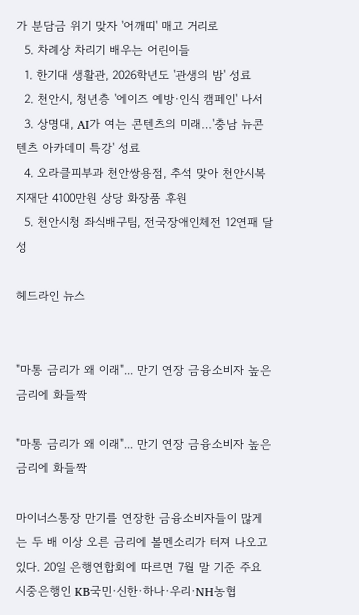가 분담금 위기 맞자 '어깨띠' 매고 거리로
  5. 차례상 차리기 배우는 어린이들
  1. 한기대 생활관, 2026학년도 '관생의 밤' 성료
  2. 천안시, 청년층 '에이즈 예방·인식 캠페인' 나서
  3. 상명대, AI가 여는 콘텐츠의 미래…'충남 뉴콘텐츠 아카데미 특강' 성료
  4. 오라클피부과 천안쌍용점, 추석 맞아 천안시복지재단 4100만원 상당 화장품 후원
  5. 천안시청 좌식배구팀, 전국장애인체전 12연패 달성

헤드라인 뉴스


"마통 금리가 왜 이래"... 만기 연장 금융소비자 높은 금리에 화들짝

"마통 금리가 왜 이래"... 만기 연장 금융소비자 높은 금리에 화들짝

마이너스통장 만기를 연장한 금융소비자들이 많게는 두 배 이상 오른 금리에 볼멘소리가 터져 나오고 있다. 20일 은행연합회에 따르면 7월 말 기준 주요 시중은행인 KB국민·신한·하나·우리·NH농협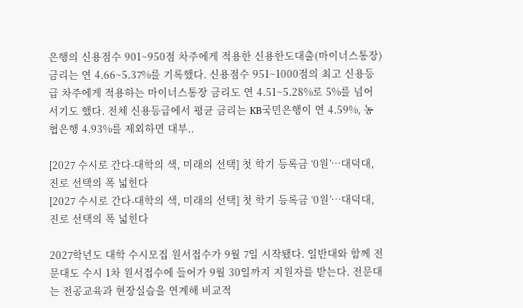은행의 신용점수 901~950점 차주에게 적용한 신용한도대출(마이너스통장) 금리는 연 4.66~5.37%를 기록했다. 신용점수 951~1000점의 최고 신용등급 차주에게 적용하는 마이너스통장 금리도 연 4.51~5.28%로 5%를 넘어서기도 했다. 전체 신용등급에서 평균 금리는 KB국민은행이 연 4.59%, 농협은행 4.93%를 제외하면 대부..

[2027 수시로 간다-대학의 색, 미래의 선택] 첫 학기 등록금 ‘0원’…대덕대, 진로 선택의 폭 넓힌다
[2027 수시로 간다-대학의 색, 미래의 선택] 첫 학기 등록금 ‘0원’…대덕대, 진로 선택의 폭 넓힌다

2027학년도 대학 수시모집 원서접수가 9월 7일 시작됐다. 일반대와 함께 전문대도 수시 1차 원서접수에 들어가 9월 30일까지 지원자를 받는다. 전문대는 전공교육과 현장실습을 연계해 비교적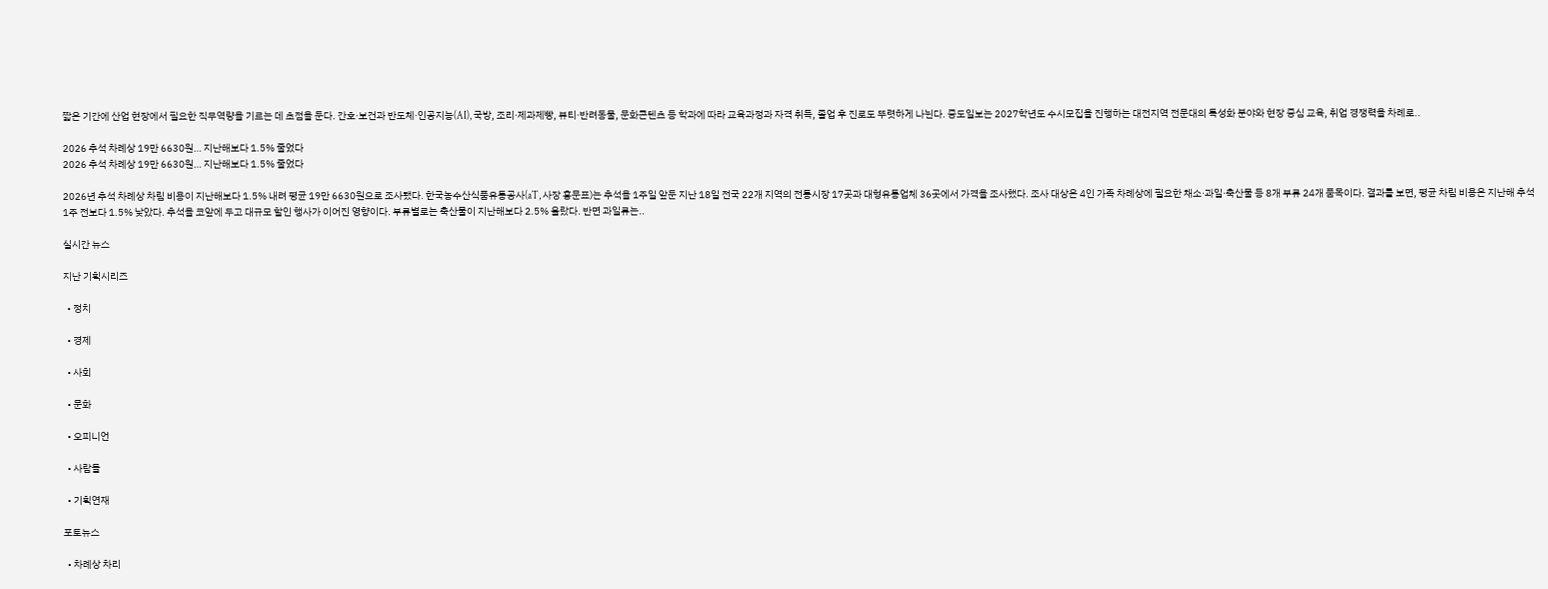짧은 기간에 산업 현장에서 필요한 직무역량을 기르는 데 초점을 둔다. 간호·보건과 반도체·인공지능(AI), 국방, 조리·제과제빵, 뷰티·반려동물, 문화콘텐츠 등 학과에 따라 교육과정과 자격 취득, 졸업 후 진로도 뚜렷하게 나뉜다. 중도일보는 2027학년도 수시모집을 진행하는 대전지역 전문대의 특성화 분야와 현장 중심 교육, 취업 경쟁력을 차례로..

2026 추석 차례상 19만 6630원… 지난해보다 1.5% 줄었다
2026 추석 차례상 19만 6630원… 지난해보다 1.5% 줄었다

2026년 추석 차례상 차림 비용이 지난해보다 1.5% 내려 평균 19만 6630원으로 조사됐다. 한국농수산식품유통공사(aT, 사장 홍문표)는 추석을 1주일 앞둔 지난 18일 전국 22개 지역의 전통시장 17곳과 대형유통업체 36곳에서 가격을 조사했다. 조사 대상은 4인 가족 차례상에 필요한 채소·과일·축산물 등 8개 부류 24개 품목이다. 결과를 보면, 평균 차림 비용은 지난해 추석 1주 전보다 1.5% 낮았다. 추석을 코앞에 두고 대규모 할인 행사가 이어진 영향이다. 부류별로는 축산물이 지난해보다 2.5% 올랐다. 반면 과일류는..

실시간 뉴스

지난 기획시리즈

  • 정치

  • 경제

  • 사회

  • 문화

  • 오피니언

  • 사람들

  • 기획연재

포토뉴스

  • 차례상 차리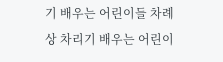기 배우는 어린이들 차례상 차리기 배우는 어린이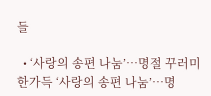들

  • ‘사랑의 송편 나눔’…명절 꾸러미 한가득 ‘사랑의 송편 나눔’…명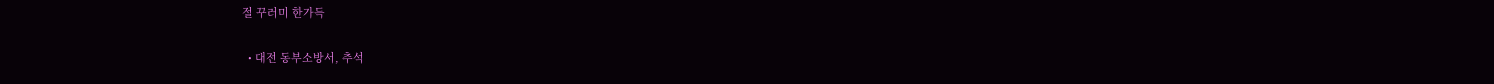절 꾸러미 한가득

  • 대전 동부소방서, 추석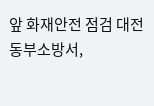앞 화재안전 점검 대전 동부소방서,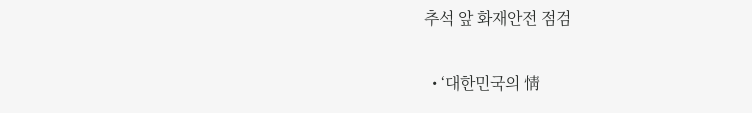추석 앞 화재안전 점검

  • ‘대한민국의 情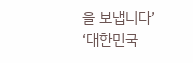을 보냅니다’ ‘대한민국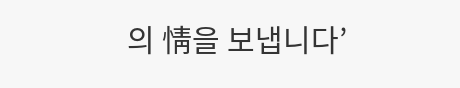의 情을 보냅니다’